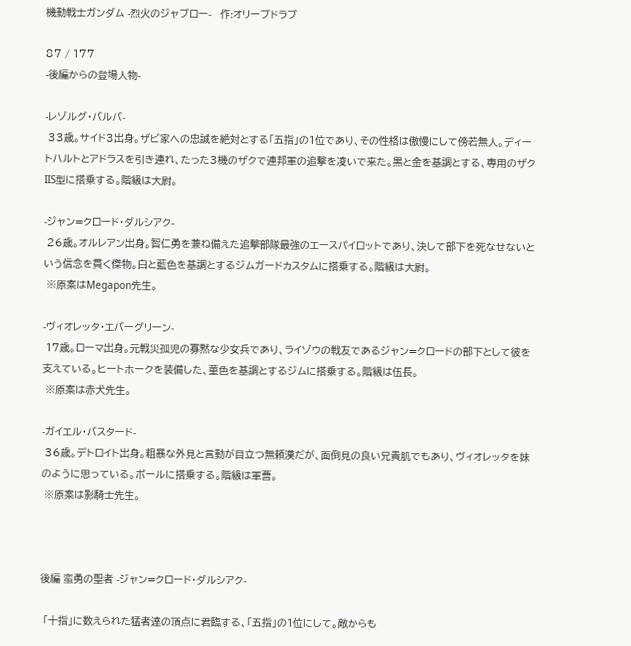機動戦士ガンダム -烈火のジャブロー-   作:オリーブドラブ

87 / 177
-後編からの登場人物-

-レゾルグ・バルバ-
 33歳。サイド3出身。ザビ家への忠誠を絶対とする「五指」の1位であり、その性格は傲慢にして傍若無人。ディートハルトとアドラスを引き連れ、たった3機のザクで連邦軍の追撃を凌いで来た。黒と金を基調とする、専用のザクIIS型に搭乗する。階級は大尉。

-ジャン=クロード・ダルシアク-
 26歳。オルレアン出身。智仁勇を兼ね備えた追撃部隊最強のエースパイロットであり、決して部下を死なせないという信念を貫く傑物。白と藍色を基調とするジムガードカスタムに搭乗する。階級は大尉。
 ※原案はMegapon先生。

-ヴィオレッタ・エバーグリーン-
 17歳。ローマ出身。元戦災孤児の寡黙な少女兵であり、ライゾウの戦友であるジャン=クロードの部下として彼を支えている。ヒートホークを装備した、菫色を基調とするジムに搭乗する。階級は伍長。
 ※原案は赤犬先生。

-ガイエル・バスタード-
 36歳。デトロイト出身。粗暴な外見と言動が目立つ無頼漢だが、面倒見の良い兄貴肌でもあり、ヴィオレッタを妹のように思っている。ボールに搭乗する。階級は軍曹。
 ※原案は影騎士先生。



後編 蛮勇の聖者 -ジャン=クロード・ダルシアク-

 「十指」に数えられた猛者達の頂点に君臨する、「五指」の1位にして。敵からも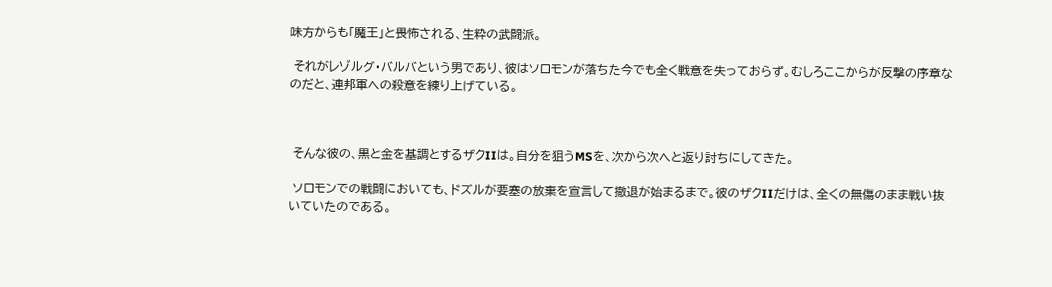味方からも「魔王」と畏怖される、生粋の武闘派。

 それがレゾルグ・バルバという男であり、彼はソロモンが落ちた今でも全く戦意を失っておらず。むしろここからが反撃の序章なのだと、連邦軍への殺意を練り上げている。



 そんな彼の、黒と金を基調とするザクIIは。自分を狙うMSを、次から次へと返り討ちにしてきた。

 ソロモンでの戦闘においても、ドズルが要塞の放棄を宣言して撤退が始まるまで。彼のザクIIだけは、全くの無傷のまま戦い抜いていたのである。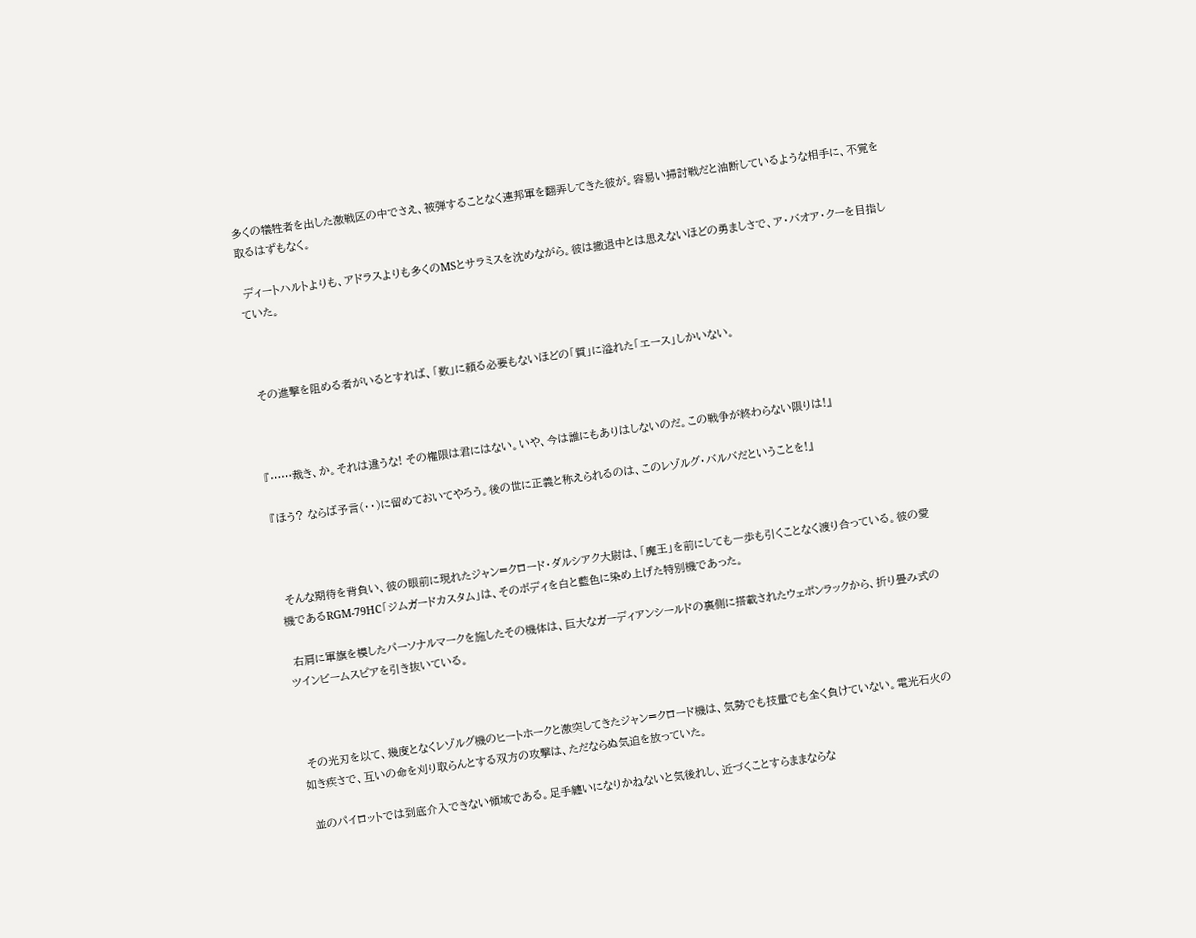多くの犠牲者を出した激戦区の中でさえ、被弾することなく連邦軍を翻弄してきた彼が。容易い掃討戦だと油断しているような相手に、不覚を取るはずもなく。

 ディートハルトよりも、アドラスよりも多くのMSとサラミスを沈めながら。彼は撤退中とは思えないほどの勇ましさで、ア・バオア・クーを目指していた。



 その進撃を阻める者がいるとすれば、「数」に頼る必要もないほどの「質」に溢れた「エース」しかいない。



『……裁き、か。それは違うな! その権限は君にはない。いや、今は誰にもありはしないのだ。この戦争が終わらない限りは!』

『ほう? ならば予言(・・)に留めておいてやろう。後の世に正義と称えられるのは、このレゾルグ・バルバだということを!』



 そんな期待を背負い、彼の眼前に現れたジャン=クロード・ダルシアク大尉は、「魔王」を前にしても一歩も引くことなく渡り合っている。彼の愛機であるRGM-79HC「ジムガードカスタム」は、そのボディを白と藍色に染め上げた特別機であった。

 右肩に軍旗を模したパーソナルマークを施したその機体は、巨大なガーディアンシールドの裏側に搭載されたウェポンラックから、折り畳み式のツインビームスピアを引き抜いている。



 その光刃を以て、幾度となくレゾルグ機のヒートホークと激突してきたジャン=クロード機は、気勢でも技量でも全く負けていない。電光石火の如き疾さで、互いの命を刈り取らんとする双方の攻撃は、ただならぬ気迫を放っていた。

 並のパイロットでは到底介入できない領域である。足手纏いになりかねないと気後れし、近づくことすらままならな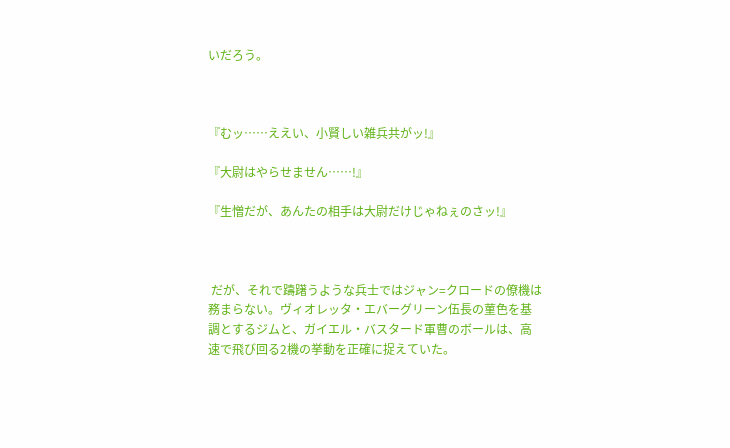いだろう。



『むッ……ええい、小賢しい雑兵共がッ!』

『大尉はやらせません……!』

『生憎だが、あんたの相手は大尉だけじゃねぇのさッ!』



 だが、それで躊躇うような兵士ではジャン=クロードの僚機は務まらない。ヴィオレッタ・エバーグリーン伍長の菫色を基調とするジムと、ガイエル・バスタード軍曹のボールは、高速で飛び回る2機の挙動を正確に捉えていた。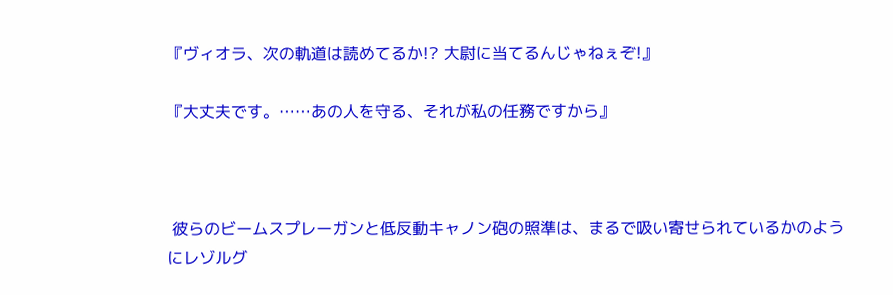『ヴィオラ、次の軌道は読めてるか!? 大尉に当てるんじゃねぇぞ!』

『大丈夫です。……あの人を守る、それが私の任務ですから』



 彼らのビームスプレーガンと低反動キャノン砲の照準は、まるで吸い寄せられているかのようにレゾルグ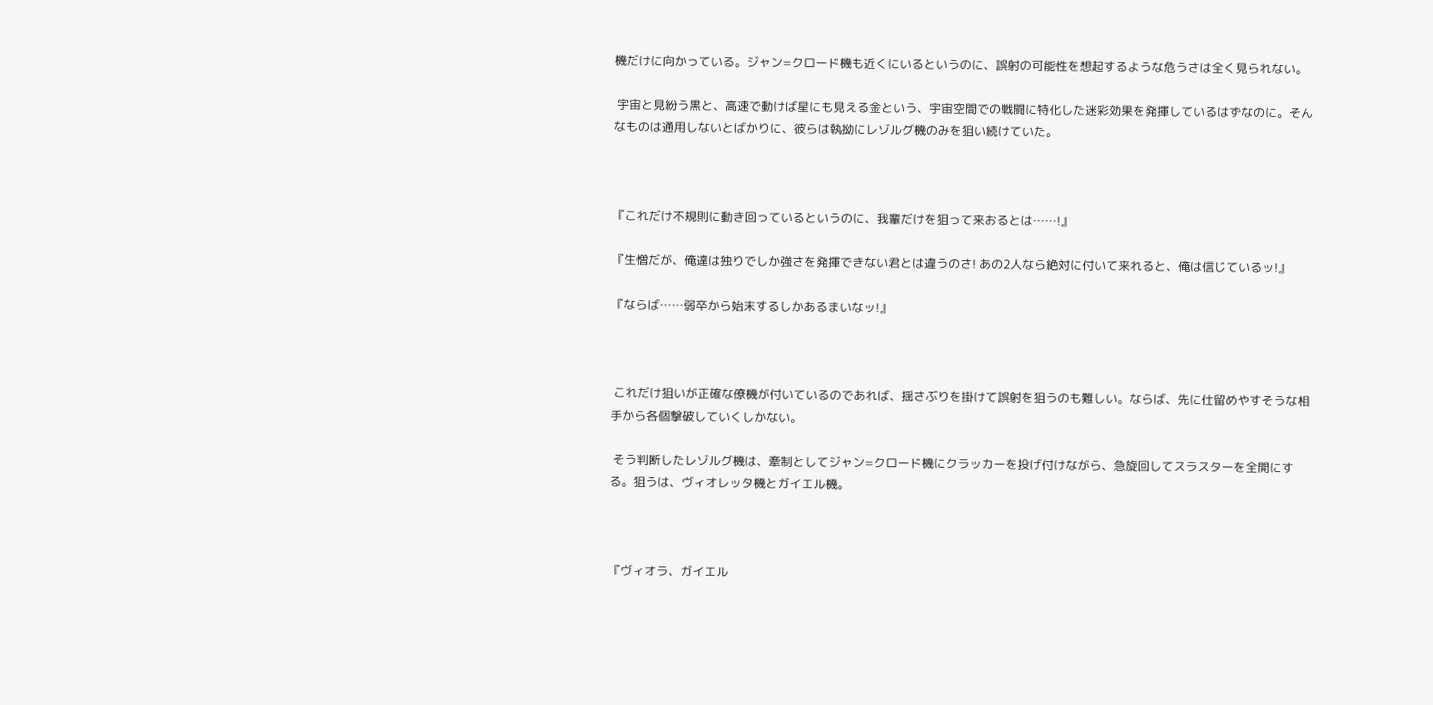機だけに向かっている。ジャン=クロード機も近くにいるというのに、誤射の可能性を想起するような危うさは全く見られない。

 宇宙と見紛う黒と、高速で動けば星にも見える金という、宇宙空間での戦闘に特化した迷彩効果を発揮しているはずなのに。そんなものは通用しないとばかりに、彼らは執拗にレゾルグ機のみを狙い続けていた。



『これだけ不規則に動き回っているというのに、我輩だけを狙って来おるとは……!』

『生憎だが、俺達は独りでしか強さを発揮できない君とは違うのさ! あの2人なら絶対に付いて来れると、俺は信じているッ!』

『ならば……弱卒から始末するしかあるまいなッ!』



 これだけ狙いが正確な僚機が付いているのであれば、揺さぶりを掛けて誤射を狙うのも難しい。ならば、先に仕留めやすそうな相手から各個撃破していくしかない。

 そう判断したレゾルグ機は、牽制としてジャン=クロード機にクラッカーを投げ付けながら、急旋回してスラスターを全開にする。狙うは、ヴィオレッタ機とガイエル機。



『ヴィオラ、ガイエル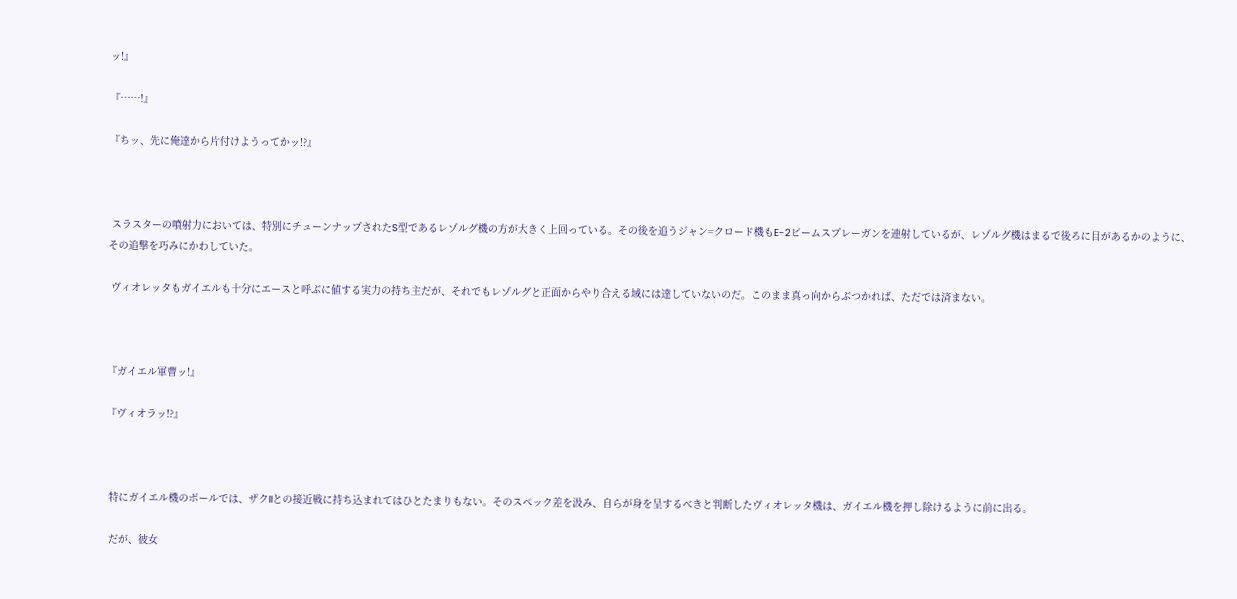ッ!』

『……!』

『ちッ、先に俺達から片付けようってかッ!?』



 スラスターの噴射力においては、特別にチューンナップされたS型であるレゾルグ機の方が大きく上回っている。その後を追うジャン=クロード機もE-2ビームスプレーガンを連射しているが、レゾルグ機はまるで後ろに目があるかのように、その追撃を巧みにかわしていた。

 ヴィオレッタもガイエルも十分にエースと呼ぶに値する実力の持ち主だが、それでもレゾルグと正面からやり合える域には達していないのだ。このまま真っ向からぶつかれば、ただでは済まない。



『ガイエル軍曹ッ!』

『ヴィオラッ!?』



 特にガイエル機のボールでは、ザクIIとの接近戦に持ち込まれてはひとたまりもない。そのスペック差を汲み、自らが身を呈するべきと判断したヴィオレッタ機は、ガイエル機を押し除けるように前に出る。

 だが、彼女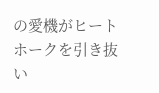の愛機がヒートホークを引き抜い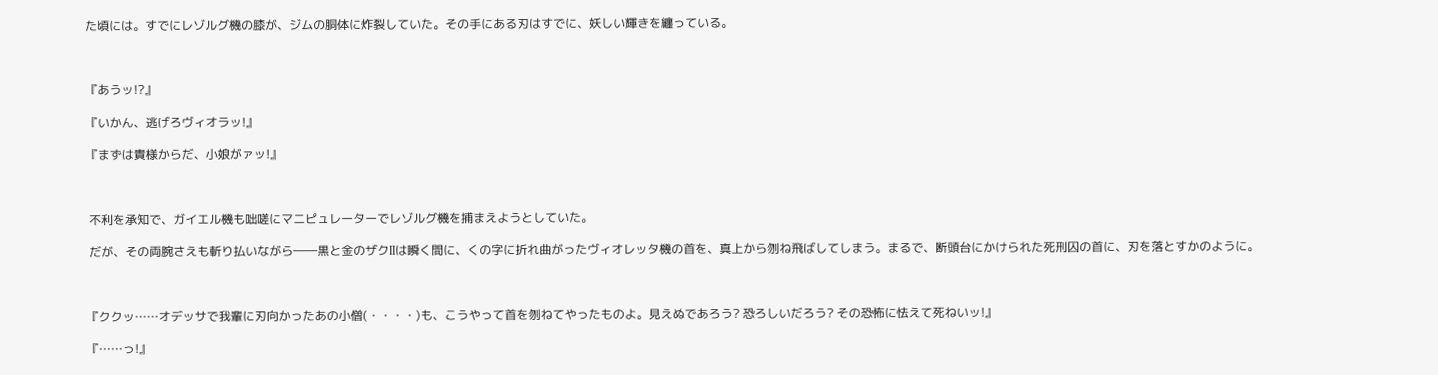た頃には。すでにレゾルグ機の膝が、ジムの胴体に炸裂していた。その手にある刃はすでに、妖しい輝きを纏っている。



『あうッ!?』

『いかん、逃げろヴィオラッ!』

『まずは貴様からだ、小娘がァッ!』



 不利を承知で、ガイエル機も咄嗟にマニピュレーターでレゾルグ機を捕まえようとしていた。

 だが、その両腕さえも斬り払いながら――黒と金のザクIIは瞬く間に、くの字に折れ曲がったヴィオレッタ機の首を、真上から刎ね飛ばしてしまう。まるで、断頭台にかけられた死刑囚の首に、刃を落とすかのように。



『ククッ……オデッサで我輩に刃向かったあの小僧(・・・・)も、こうやって首を刎ねてやったものよ。見えぬであろう? 恐ろしいだろう? その恐怖に怯えて死ねいッ!』

『……っ!』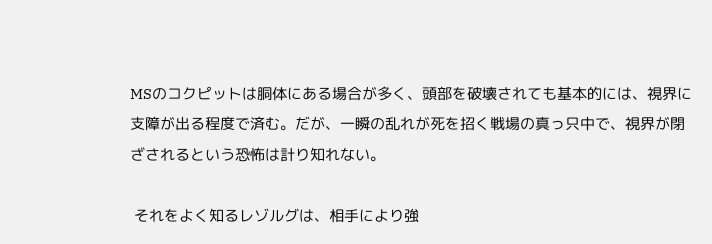MSのコクピットは胴体にある場合が多く、頭部を破壊されても基本的には、視界に支障が出る程度で済む。だが、一瞬の乱れが死を招く戦場の真っ只中で、視界が閉ざされるという恐怖は計り知れない。

 それをよく知るレゾルグは、相手により強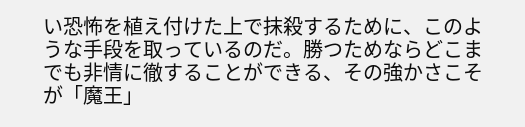い恐怖を植え付けた上で抹殺するために、このような手段を取っているのだ。勝つためならどこまでも非情に徹することができる、その強かさこそが「魔王」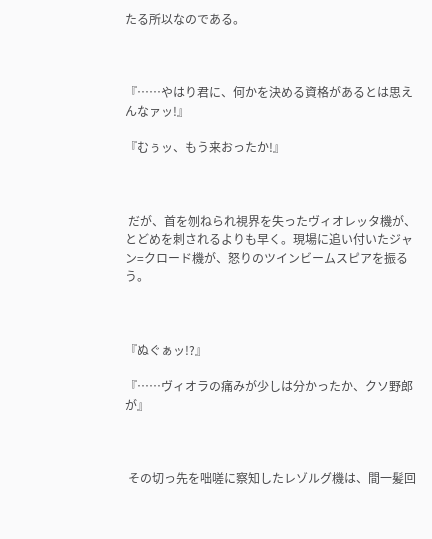たる所以なのである。



『……やはり君に、何かを決める資格があるとは思えんなァッ!』

『むぅッ、もう来おったか!』



 だが、首を刎ねられ視界を失ったヴィオレッタ機が、とどめを刺されるよりも早く。現場に追い付いたジャン=クロード機が、怒りのツインビームスピアを振るう。



『ぬぐぁッ!?』

『……ヴィオラの痛みが少しは分かったか、クソ野郎が』



 その切っ先を咄嗟に察知したレゾルグ機は、間一髪回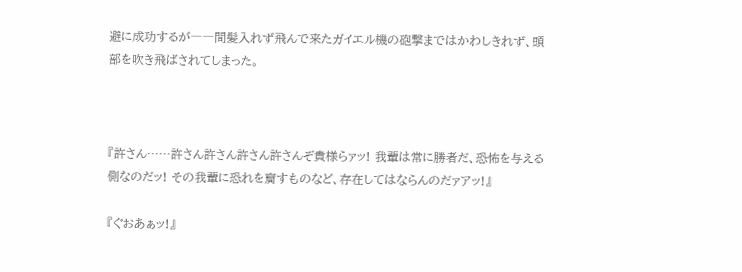避に成功するが――間髪入れず飛んで来たガイエル機の砲撃まではかわしきれず、頭部を吹き飛ばされてしまった。



『許さん……許さん許さん許さん許さんぞ貴様らァッ! 我輩は常に勝者だ、恐怖を与える側なのだッ! その我輩に恐れを齎すものなど、存在してはならんのだァアッ!』

『ぐおあぁッ!』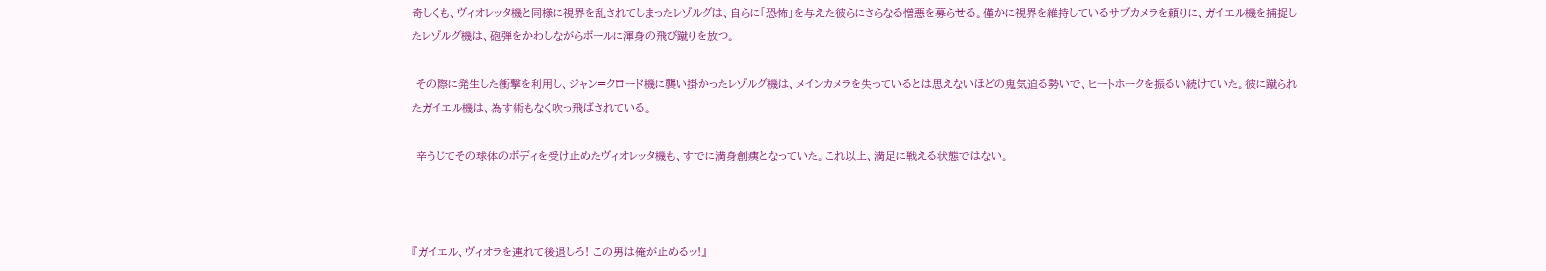奇しくも、ヴィオレッタ機と同様に視界を乱されてしまったレゾルグは、自らに「恐怖」を与えた彼らにさらなる憎悪を募らせる。僅かに視界を維持しているサブカメラを頼りに、ガイエル機を捕捉したレゾルグ機は、砲弾をかわしながらボールに渾身の飛び蹴りを放つ。

 その際に発生した衝撃を利用し、ジャン=クロード機に襲い掛かったレゾルグ機は、メインカメラを失っているとは思えないほどの鬼気迫る勢いで、ヒートホークを振るい続けていた。彼に蹴られたガイエル機は、為す術もなく吹っ飛ばされている。

 辛うじてその球体のボディを受け止めたヴィオレッタ機も、すでに満身創痍となっていた。これ以上、満足に戦える状態ではない。



『ガイエル、ヴィオラを連れて後退しろ! この男は俺が止めるッ!』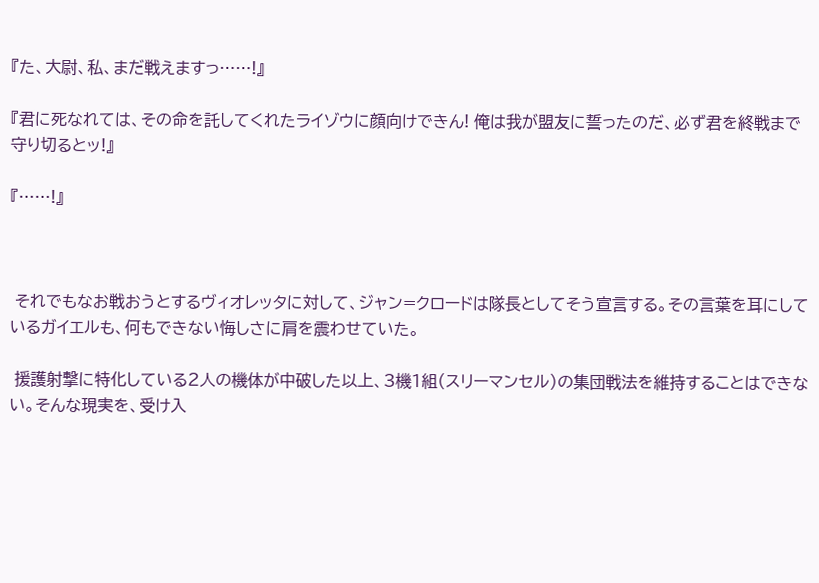『た、大尉、私、まだ戦えますっ……!』

『君に死なれては、その命を託してくれたライゾウに顔向けできん! 俺は我が盟友に誓ったのだ、必ず君を終戦まで守り切るとッ!』

『……!』



 それでもなお戦おうとするヴィオレッタに対して、ジャン=クロードは隊長としてそう宣言する。その言葉を耳にしているガイエルも、何もできない悔しさに肩を震わせていた。

 援護射撃に特化している2人の機体が中破した以上、3機1組(スリーマンセル)の集団戦法を維持することはできない。そんな現実を、受け入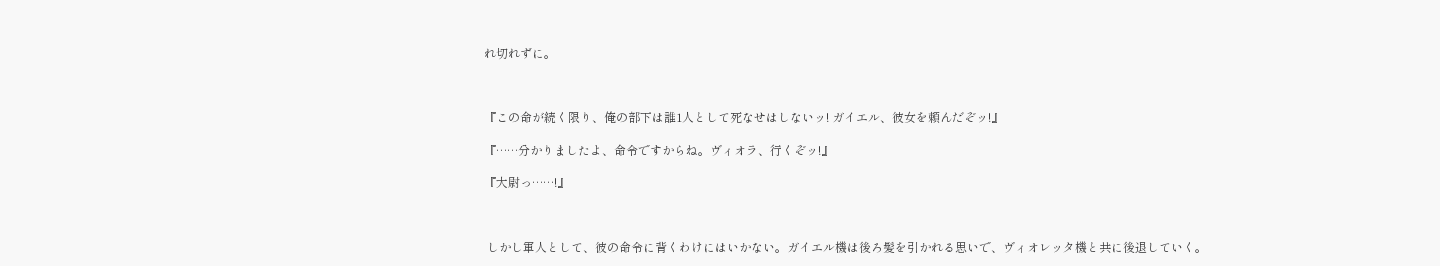れ切れずに。



『この命が続く限り、俺の部下は誰1人として死なせはしないッ! ガイエル、彼女を頼んだぞッ!』

『……分かりましたよ、命令ですからね。ヴィオラ、行くぞッ!』

『大尉っ……!』



 しかし軍人として、彼の命令に背くわけにはいかない。ガイエル機は後ろ髪を引かれる思いで、ヴィオレッタ機と共に後退していく。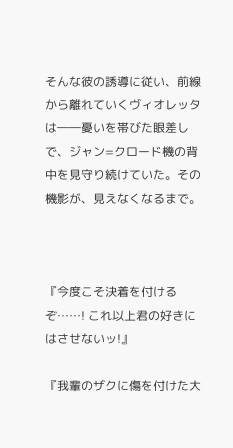そんな彼の誘導に従い、前線から離れていくヴィオレッタは――憂いを帯びた眼差しで、ジャン=クロード機の背中を見守り続けていた。その機影が、見えなくなるまで。



『今度こそ決着を付けるぞ……! これ以上君の好きにはさせないッ!』

『我輩のザクに傷を付けた大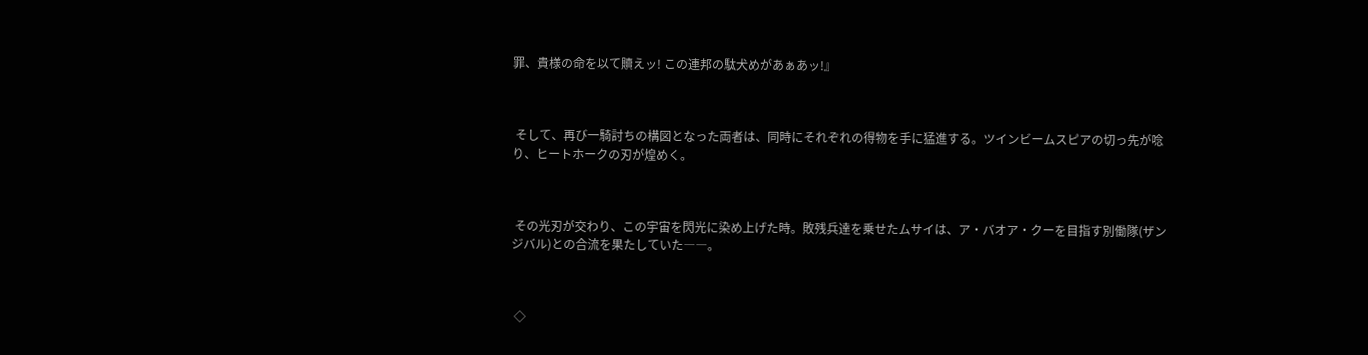罪、貴様の命を以て贖えッ! この連邦の駄犬めがあぁあッ!』



 そして、再び一騎討ちの構図となった両者は、同時にそれぞれの得物を手に猛進する。ツインビームスピアの切っ先が唸り、ヒートホークの刃が煌めく。



 その光刃が交わり、この宇宙を閃光に染め上げた時。敗残兵達を乗せたムサイは、ア・バオア・クーを目指す別働隊(ザンジバル)との合流を果たしていた――。



 ◇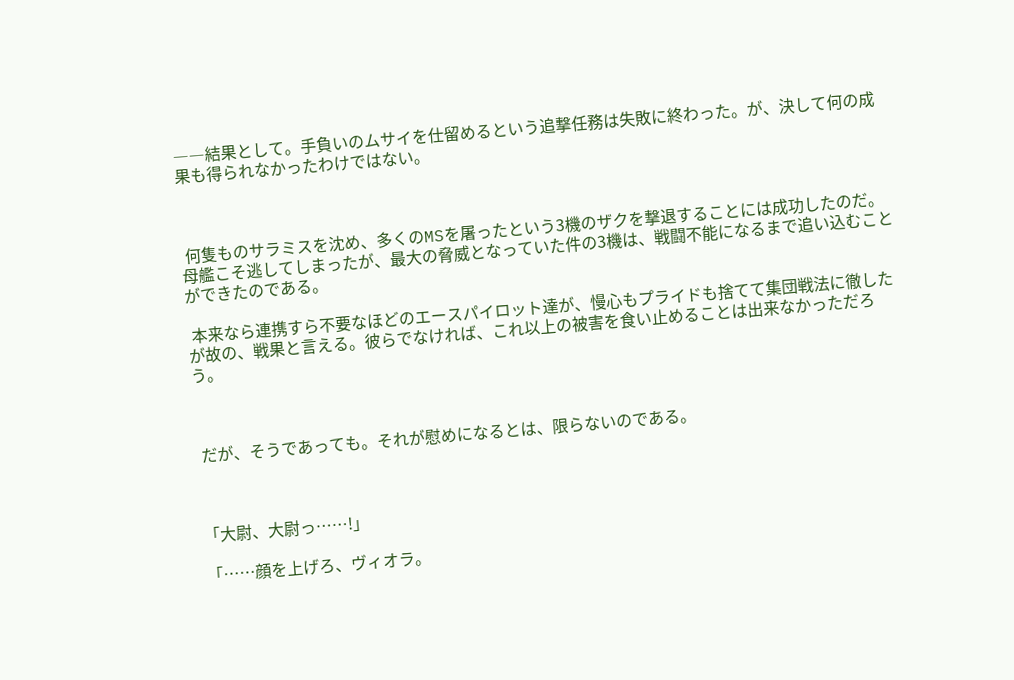――結果として。手負いのムサイを仕留めるという追撃任務は失敗に終わった。が、決して何の成果も得られなかったわけではない。



 何隻ものサラミスを沈め、多くのMSを屠ったという3機のザクを撃退することには成功したのだ。母艦こそ逃してしまったが、最大の脅威となっていた件の3機は、戦闘不能になるまで追い込むことができたのである。

 本来なら連携すら不要なほどのエースパイロット達が、慢心もプライドも捨てて集団戦法に徹したが故の、戦果と言える。彼らでなければ、これ以上の被害を食い止めることは出来なかっただろう。



 だが、そうであっても。それが慰めになるとは、限らないのである。



「大尉、大尉っ……!」

「……顔を上げろ、ヴィオラ。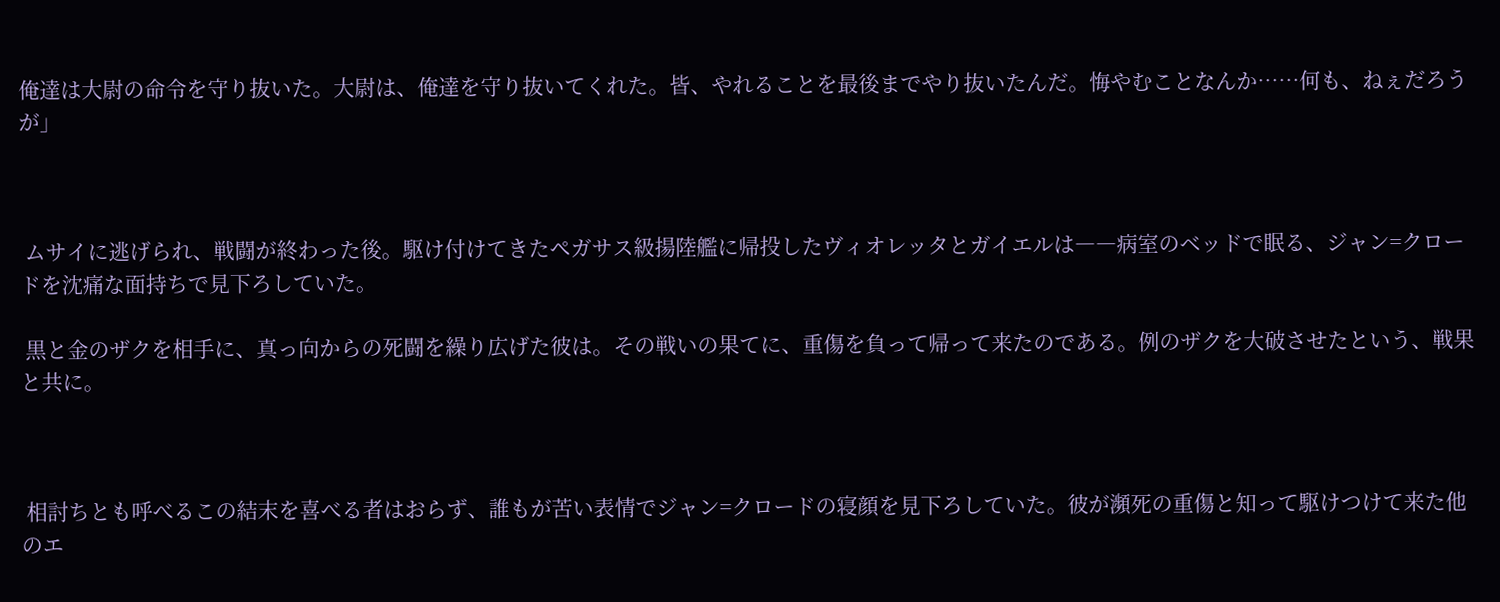俺達は大尉の命令を守り抜いた。大尉は、俺達を守り抜いてくれた。皆、やれることを最後までやり抜いたんだ。悔やむことなんか……何も、ねぇだろうが」



 ムサイに逃げられ、戦闘が終わった後。駆け付けてきたペガサス級揚陸艦に帰投したヴィオレッタとガイエルは――病室のベッドで眠る、ジャン=クロードを沈痛な面持ちで見下ろしていた。

 黒と金のザクを相手に、真っ向からの死闘を繰り広げた彼は。その戦いの果てに、重傷を負って帰って来たのである。例のザクを大破させたという、戦果と共に。



 相討ちとも呼べるこの結末を喜べる者はおらず、誰もが苦い表情でジャン=クロードの寝顔を見下ろしていた。彼が瀕死の重傷と知って駆けつけて来た他のエ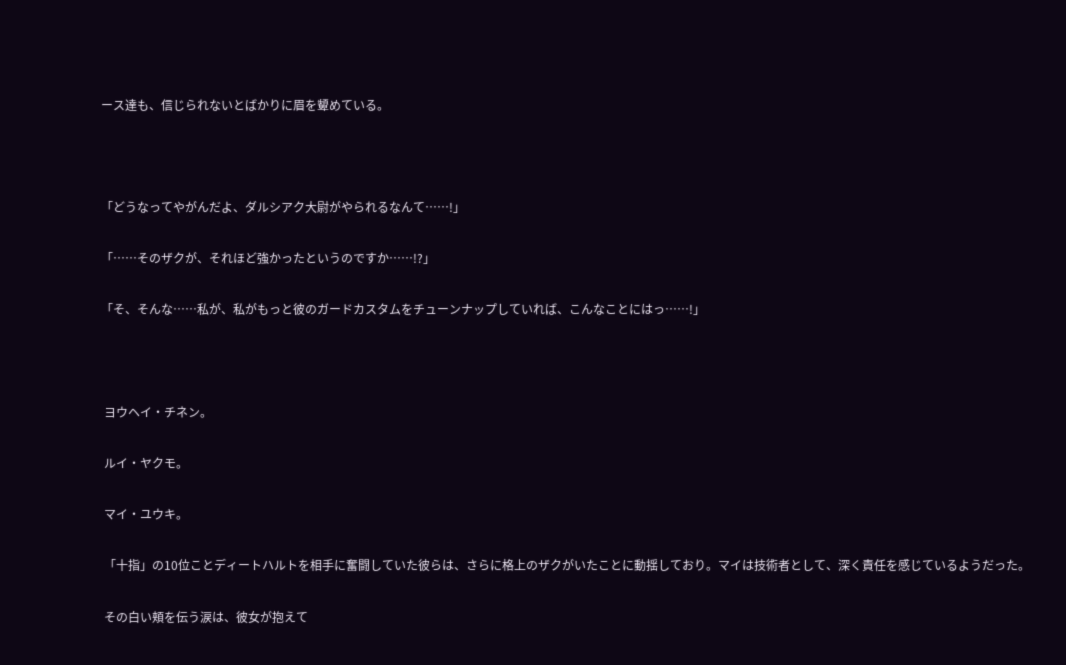ース達も、信じられないとばかりに眉を顰めている。



「どうなってやがんだよ、ダルシアク大尉がやられるなんて……!」

「……そのザクが、それほど強かったというのですか……!?」

「そ、そんな……私が、私がもっと彼のガードカスタムをチューンナップしていれば、こんなことにはっ……!」



 ヨウヘイ・チネン。

 ルイ・ヤクモ。

 マイ・ユウキ。

 「十指」の10位ことディートハルトを相手に奮闘していた彼らは、さらに格上のザクがいたことに動揺しており。マイは技術者として、深く責任を感じているようだった。

 その白い頬を伝う涙は、彼女が抱えて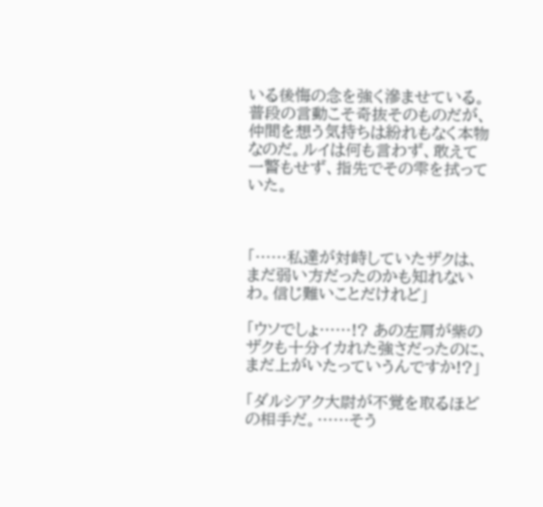いる後悔の念を強く滲ませている。普段の言動こそ奇抜そのものだが、仲間を想う気持ちは紛れもなく本物なのだ。ルイは何も言わず、敢えて一瞥もせず、指先でその雫を拭っていた。



「……私達が対峙していたザクは、まだ弱い方だったのかも知れないわ。信じ難いことだけれど」

「ウソでしょ……!? あの左肩が紫のザクも十分イカれた強さだったのに、まだ上がいたっていうんですか!?」

「ダルシアク大尉が不覚を取るほどの相手だ。……そう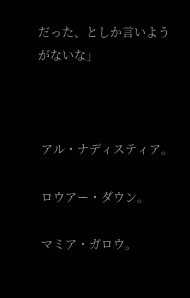だった、としか言いようがないな」



 アル・ナディスティア。

 ロウアー・ダウン。

 マミア・ガロウ。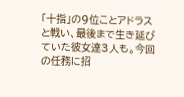「十指」の9位ことアドラスと戦い、最後まで生き延びていた彼女達3人も。今回の任務に招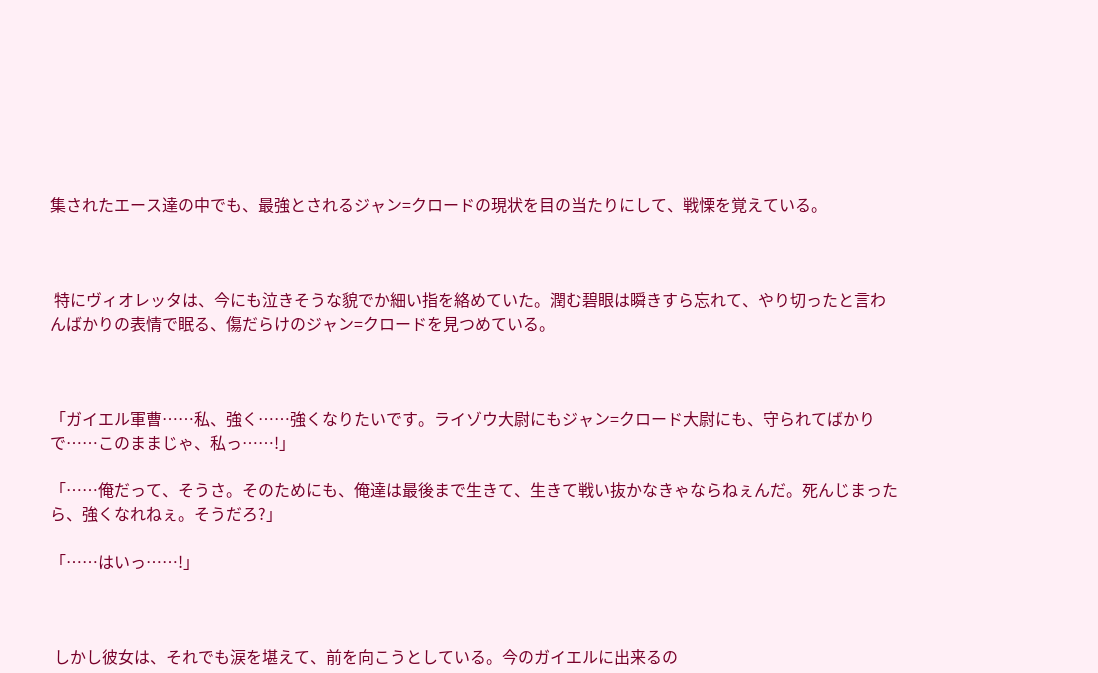集されたエース達の中でも、最強とされるジャン=クロードの現状を目の当たりにして、戦慄を覚えている。



 特にヴィオレッタは、今にも泣きそうな貌でか細い指を絡めていた。潤む碧眼は瞬きすら忘れて、やり切ったと言わんばかりの表情で眠る、傷だらけのジャン=クロードを見つめている。



「ガイエル軍曹……私、強く……強くなりたいです。ライゾウ大尉にもジャン=クロード大尉にも、守られてばかりで……このままじゃ、私っ……!」

「……俺だって、そうさ。そのためにも、俺達は最後まで生きて、生きて戦い抜かなきゃならねぇんだ。死んじまったら、強くなれねぇ。そうだろ?」

「……はいっ……!」



 しかし彼女は、それでも涙を堪えて、前を向こうとしている。今のガイエルに出来るの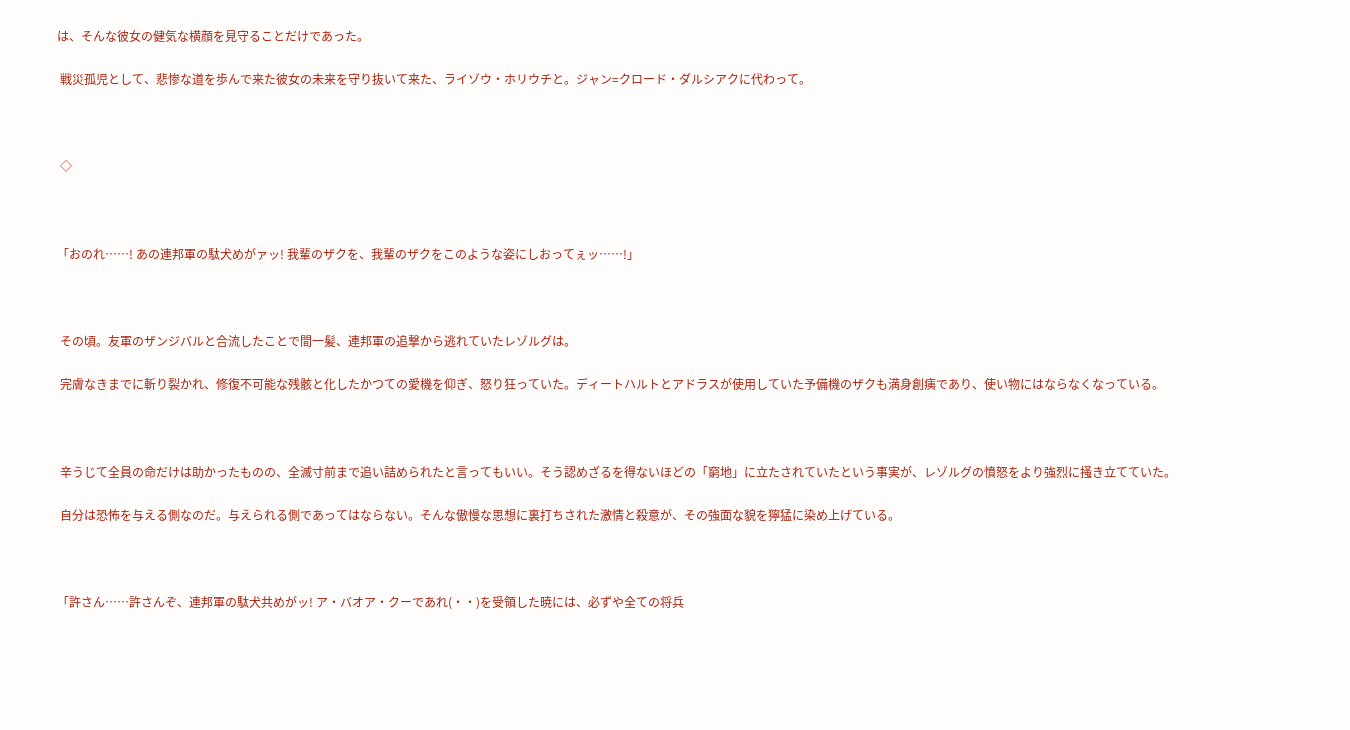は、そんな彼女の健気な横顔を見守ることだけであった。

 戦災孤児として、悲惨な道を歩んで来た彼女の未来を守り抜いて来た、ライゾウ・ホリウチと。ジャン=クロード・ダルシアクに代わって。



 ◇



「おのれ……! あの連邦軍の駄犬めがァッ! 我輩のザクを、我輩のザクをこのような姿にしおってぇッ……!」



 その頃。友軍のザンジバルと合流したことで間一髪、連邦軍の追撃から逃れていたレゾルグは。

 完膚なきまでに斬り裂かれ、修復不可能な残骸と化したかつての愛機を仰ぎ、怒り狂っていた。ディートハルトとアドラスが使用していた予備機のザクも満身創痍であり、使い物にはならなくなっている。



 辛うじて全員の命だけは助かったものの、全滅寸前まで追い詰められたと言ってもいい。そう認めざるを得ないほどの「窮地」に立たされていたという事実が、レゾルグの憤怒をより強烈に掻き立てていた。

 自分は恐怖を与える側なのだ。与えられる側であってはならない。そんな傲慢な思想に裏打ちされた激情と殺意が、その強面な貌を獰猛に染め上げている。



「許さん……許さんぞ、連邦軍の駄犬共めがッ! ア・バオア・クーであれ(・・)を受領した暁には、必ずや全ての将兵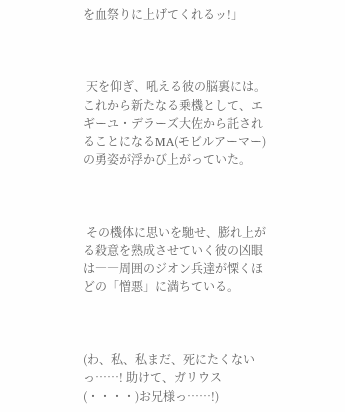を血祭りに上げてくれるッ!」



 天を仰ぎ、吼える彼の脳裏には。これから新たなる乗機として、エギーユ・デラーズ大佐から託されることになるMA(モビルアーマー)の勇姿が浮かび上がっていた。



 その機体に思いを馳せ、膨れ上がる殺意を熟成させていく彼の凶眼は――周囲のジオン兵達が慄くほどの「憎悪」に満ちている。



(わ、私、私まだ、死にたくないっ……! 助けて、ガリウス(・・・・)お兄様っ……!)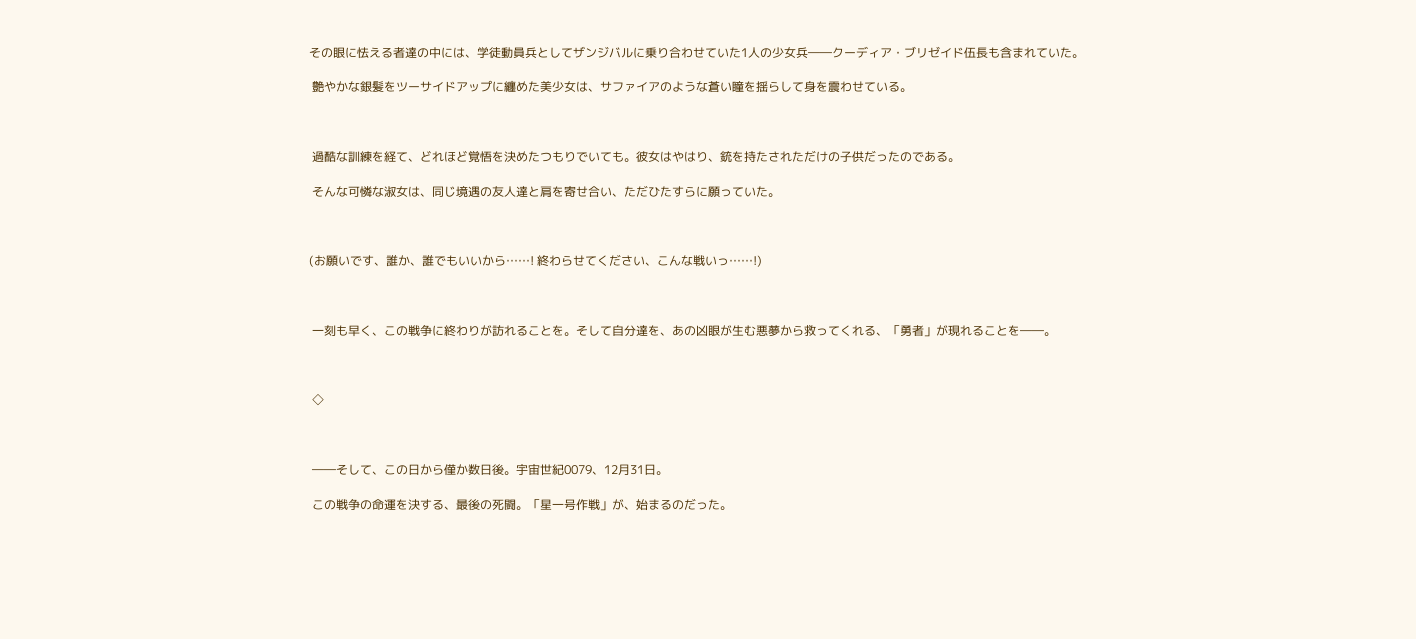その眼に怯える者達の中には、学徒動員兵としてザンジバルに乗り合わせていた1人の少女兵――クーディア・ブリゼイド伍長も含まれていた。

 艶やかな銀髪をツーサイドアップに纏めた美少女は、サファイアのような蒼い瞳を揺らして身を震わせている。



 過酷な訓練を経て、どれほど覚悟を決めたつもりでいても。彼女はやはり、銃を持たされただけの子供だったのである。

 そんな可憐な淑女は、同じ境遇の友人達と肩を寄せ合い、ただひたすらに願っていた。



(お願いです、誰か、誰でもいいから……! 終わらせてください、こんな戦いっ……!)



 一刻も早く、この戦争に終わりが訪れることを。そして自分達を、あの凶眼が生む悪夢から救ってくれる、「勇者」が現れることを――。



 ◇



 ――そして、この日から僅か数日後。宇宙世紀0079、12月31日。

 この戦争の命運を決する、最後の死闘。「星一号作戦」が、始まるのだった。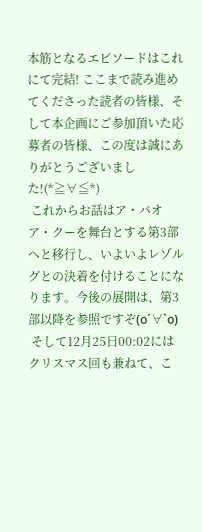本筋となるエピソードはこれにて完結! ここまで読み進めてくださった読者の皆様、そして本企画にご参加頂いた応募者の皆様、この度は誠にありがとうございました!(*≧∀≦*)
 これからお話はア・バオア・クーを舞台とする第3部へと移行し、いよいよレゾルグとの決着を付けることになります。今後の展開は、第3部以降を参照ですぞ(о´∀`о)
 そして12月25日00:02にはクリスマス回も兼ねて、こ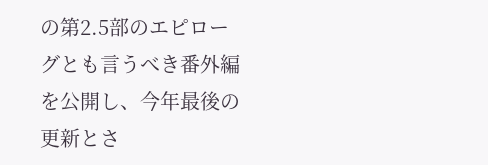の第2.5部のエピローグとも言うべき番外編を公開し、今年最後の更新とさ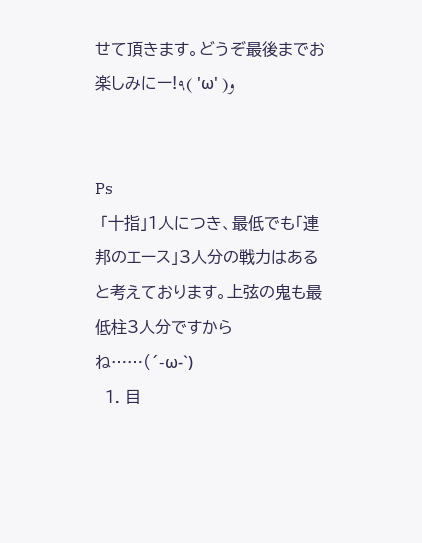せて頂きます。どうぞ最後までお楽しみにー!٩( 'ω' )و


Ps
 「十指」1人につき、最低でも「連邦のエース」3人分の戦力はあると考えております。上弦の鬼も最低柱3人分ですからね……(´-ω-`)
  1. 目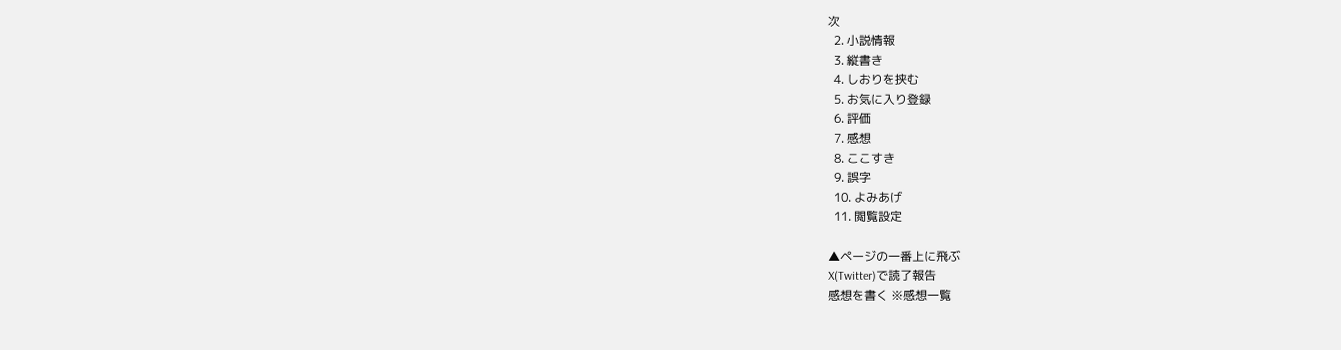次
  2. 小説情報
  3. 縦書き
  4. しおりを挟む
  5. お気に入り登録
  6. 評価
  7. 感想
  8. ここすき
  9. 誤字
  10. よみあげ
  11. 閲覧設定

▲ページの一番上に飛ぶ
X(Twitter)で読了報告
感想を書く ※感想一覧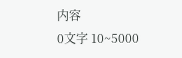内容
0文字 10~5000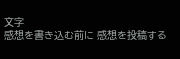文字
感想を書き込む前に 感想を投稿する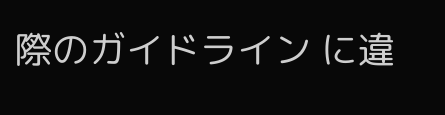際のガイドライン に違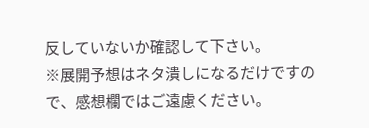反していないか確認して下さい。
※展開予想はネタ潰しになるだけですので、感想欄ではご遠慮ください。